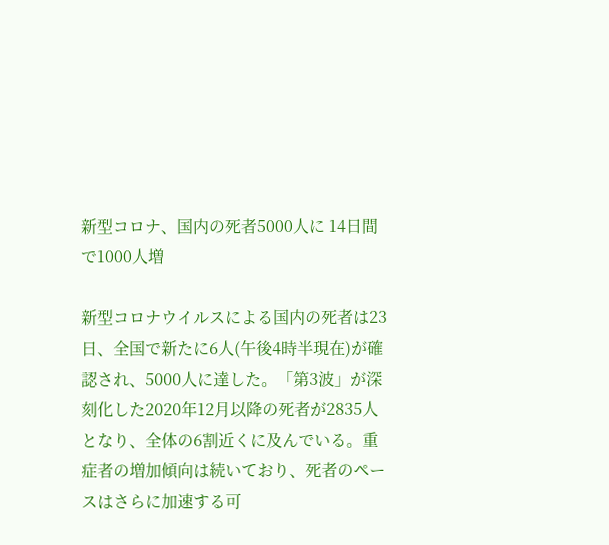新型コロナ、国内の死者5000人に 14日間で1000人増

新型コロナウイルスによる国内の死者は23日、全国で新たに6人(午後4時半現在)が確認され、5000人に達した。「第3波」が深刻化した2020年12月以降の死者が2835人となり、全体の6割近くに及んでいる。重症者の増加傾向は続いており、死者のペースはさらに加速する可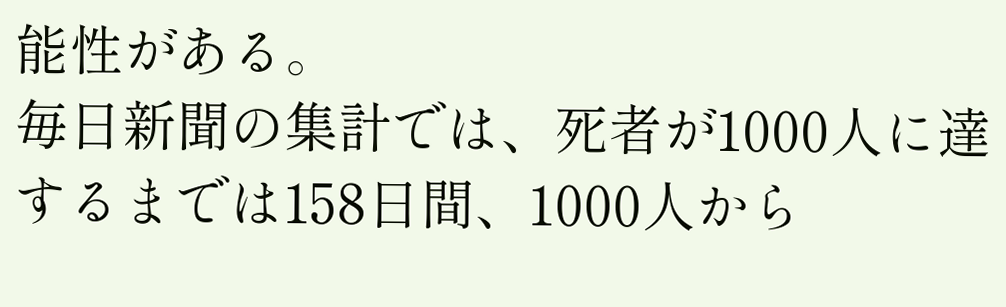能性がある。
毎日新聞の集計では、死者が1000人に達するまでは158日間、1000人から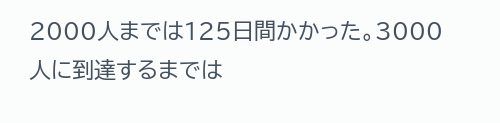2000人までは125日間かかった。3000人に到達するまでは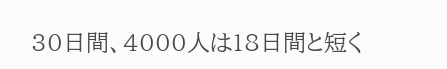30日間、4000人は18日間と短く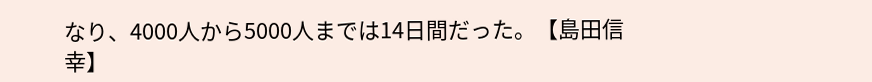なり、4000人から5000人までは14日間だった。【島田信幸】